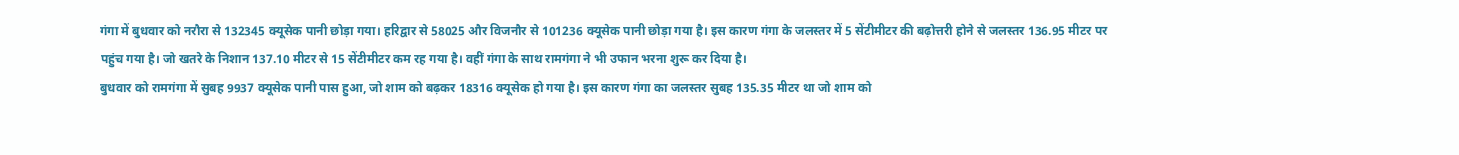गंगा में बुधवार को नरौरा से 132345 क्यूसेक पानी छोड़ा गया। हरिद्वार से 58025 और विजनौर से 101236 क्यूसेक पानी छोड़ा गया है। इस कारण गंगा के जलस्तर में 5 सेंटीमीटर की बढ़ोत्तरी होने से जलस्तर 136.95 मीटर पर पहुंच गया है। जो खतरे के निशान 137.10 मीटर से 15 सेंटीमीटर कम रह गया है। वहीं गंगा के साथ रामगंगा ने भी उफान भरना शुरू कर दिया है।
बुधवार को रामगंगा में सुबह 9937 क्यूसेक पानी पास हुआ, जो शाम को बढ़कर 18316 क्यूसेक हो गया है। इस कारण गंगा का जलस्तर सुबह 135.35 मीटर था जो शाम को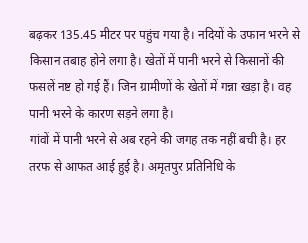बढ़कर 135.45 मीटर पर पहुंच गया है। नदियों के उफान भरने से किसान तबाह होने लगा है। खेतों में पानी भरने से किसानों की फसलें नष्ट हो गई हैं। जिन ग्रामीणों के खेतों में गन्ना खड़ा है। वह पानी भरने के कारण सड़ने लगा है।
गांवों में पानी भरने से अब रहने की जगह तक नहीं बची है। हर तरफ से आफत आई हुई है। अमृतपुर प्रतिनिधि के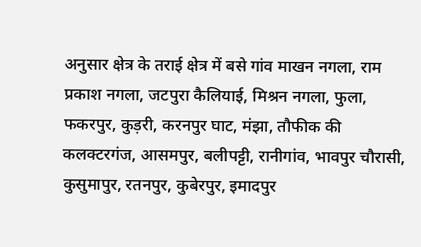अनुसार क्षेत्र के तराई क्षेत्र में बसे गांव माखन नगला, राम प्रकाश नगला, जटपुरा कैलियाई, मिश्रन नगला, फुला, फकरपुर, कुड़री, करनपुर घाट, मंझा, तौफीक की कलक्टरगंज, आसमपुर, बलीपट्टी, रानीगांव, भावपुर चौरासी, कुसुमापुर, रतनपुर, कुबेरपुर, इमादपुर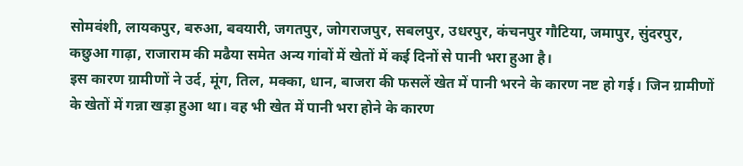सोमवंशी, लायकपुर, बरुआ, बवयारी, जगतपुर, जोगराजपुर, सबलपुर, उधरपुर, कंचनपुर गौटिया, जमापुर, सुंदरपुर, कछुआ गाढ़ा, राजाराम की मढैया समेत अन्य गांवों में खेतों में कई दिनों से पानी भरा हुआ है।
इस कारण ग्रामीणों ने उर्द, मूंग, तिल, मक्का, धान, बाजरा की फसलें खेत में पानी भरने के कारण नष्ट हो गई। जिन ग्रामीणों के खेतों में गन्ना खड़ा हुआ था। वह भी खेत में पानी भरा होने के कारण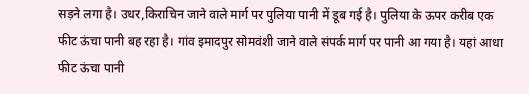सड़ने लगा है। उधर,किराचिन जाने वाले मार्ग पर पुलिया पानी में डूब गई है। पुलिया के ऊपर करीब एक फीट ऊंचा पानी बह रहा है। गांव इमादपुर सोमवंशी जाने वाले संपर्क मार्ग पर पानी आ गया है। यहां आधा फीट ऊंचा पानी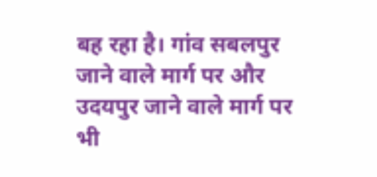बह रहा है। गांव सबलपुर जाने वाले मार्ग पर और उदयपुर जाने वाले मार्ग पर भी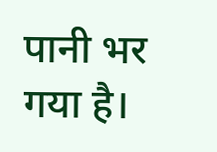पानी भर गया है।